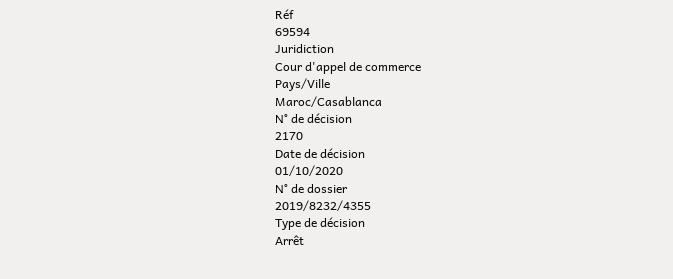Réf
69594
Juridiction
Cour d'appel de commerce
Pays/Ville
Maroc/Casablanca
N° de décision
2170
Date de décision
01/10/2020
N° de dossier
2019/8232/4355
Type de décision
Arrêt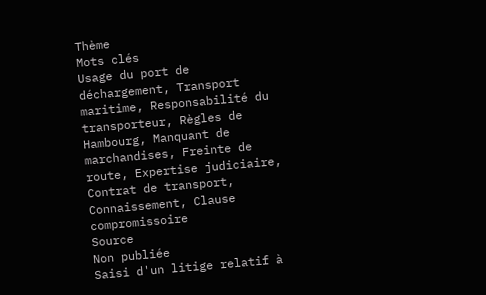Thème
Mots clés
Usage du port de déchargement, Transport maritime, Responsabilité du transporteur, Règles de Hambourg, Manquant de marchandises, Freinte de route, Expertise judiciaire, Contrat de transport, Connaissement, Clause compromissoire
Source
Non publiée
Saisi d'un litige relatif à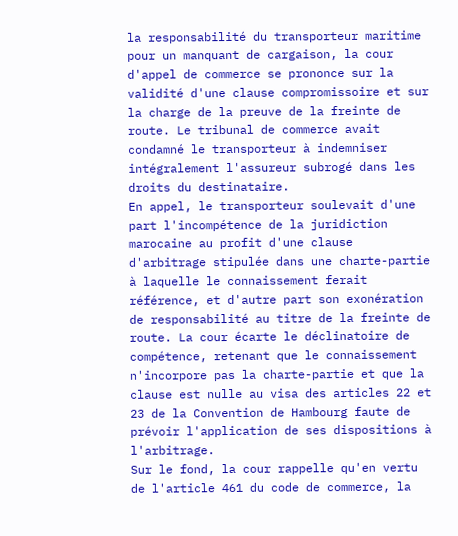la responsabilité du transporteur maritime pour un manquant de cargaison, la cour d'appel de commerce se prononce sur la validité d'une clause compromissoire et sur la charge de la preuve de la freinte de route. Le tribunal de commerce avait condamné le transporteur à indemniser intégralement l'assureur subrogé dans les droits du destinataire.
En appel, le transporteur soulevait d'une part l'incompétence de la juridiction marocaine au profit d'une clause d'arbitrage stipulée dans une charte-partie à laquelle le connaissement ferait référence, et d'autre part son exonération de responsabilité au titre de la freinte de route. La cour écarte le déclinatoire de compétence, retenant que le connaissement n'incorpore pas la charte-partie et que la clause est nulle au visa des articles 22 et 23 de la Convention de Hambourg faute de prévoir l'application de ses dispositions à l'arbitrage.
Sur le fond, la cour rappelle qu'en vertu de l'article 461 du code de commerce, la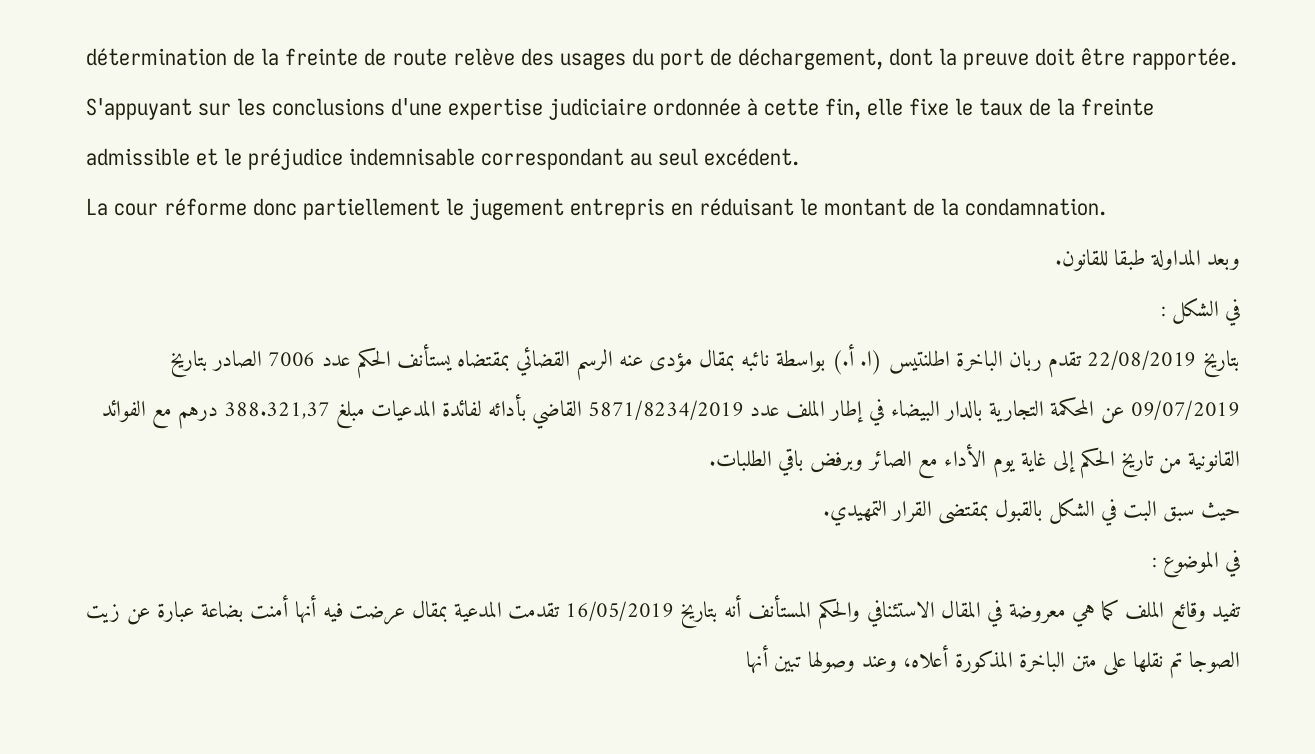détermination de la freinte de route relève des usages du port de déchargement, dont la preuve doit être rapportée. S'appuyant sur les conclusions d'une expertise judiciaire ordonnée à cette fin, elle fixe le taux de la freinte admissible et le préjudice indemnisable correspondant au seul excédent.
La cour réforme donc partiellement le jugement entrepris en réduisant le montant de la condamnation.
وبعد المداولة طبقا للقانون.
في الشكل :
بتاريخ 22/08/2019 تقدم ربان الباخرة اطلنتيس (ا. أ.) بواسطة نائبه بمقال مؤدى عنه الرسم القضائي بمقتضاه يستأنف الحكم عدد 7006 الصادر بتاريخ 09/07/2019 عن المحكمة التجارية بالدار البيضاء في إطار الملف عدد 5871/8234/2019 القاضي بأدائه لفائدة المدعيات مبلغ 388.321,37 درهم مع الفوائد القانونية من تاريخ الحكم إلى غاية يوم الأداء مع الصائر وبرفض باقي الطلبات.
حيث سبق البت في الشكل بالقبول بمقتضى القرار التمهيدي.
في الموضوع :
تفيد وقائع الملف كما هي معروضة في المقال الاستئنافي والحكم المستأنف أنه بتاريخ 16/05/2019 تقدمت المدعية بمقال عرضت فيه أنها أمنت بضاعة عبارة عن زيت الصوجا تم نقلها على متن الباخرة المذكورة أعلاه، وعند وصولها تبين أنها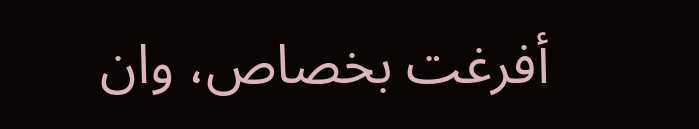أفرغت بخصاص، وان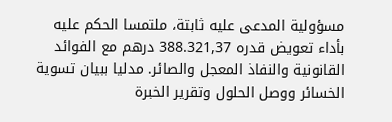مسؤولية المدعى عليه ثابتة، ملتمسا الحكم عليه بأداء تعويض قدره 388.321,37 درهم مع الفوائد القانونية والنفاذ المعجل والصائر. مدليا ببيان تسوية الخسائر ووصل الحلول وتقرير الخبرة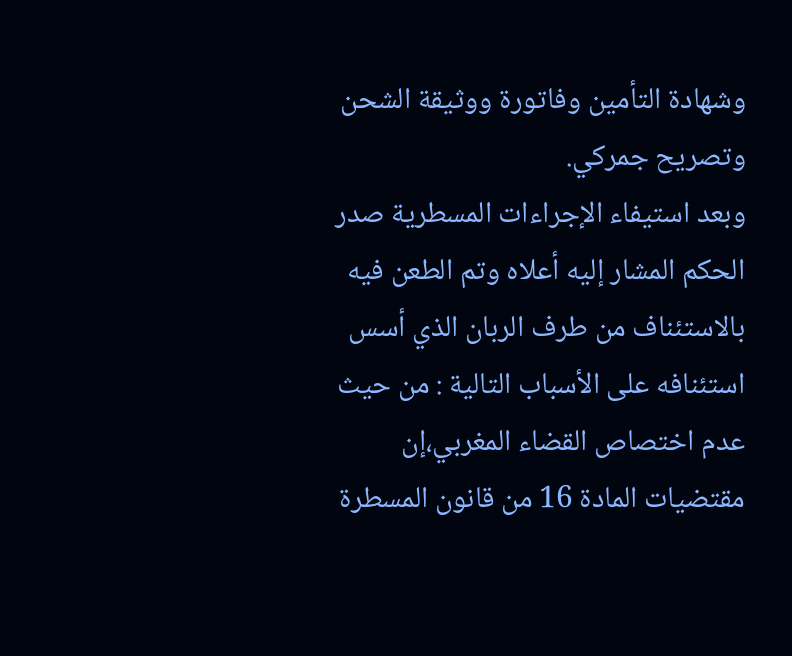وشهادة التأمين وفاتورة ووثيقة الشحن وتصريح جمركي.
وبعد استيفاء الإجراءات المسطرية صدر الحكم المشار إليه أعلاه وتم الطعن فيه بالاستئناف من طرف الربان الذي أسس استئنافه على الأسباب التالية : من حيث عدم اختصاص القضاء المغربي،إن مقتضيات المادة 16 من قانون المسطرة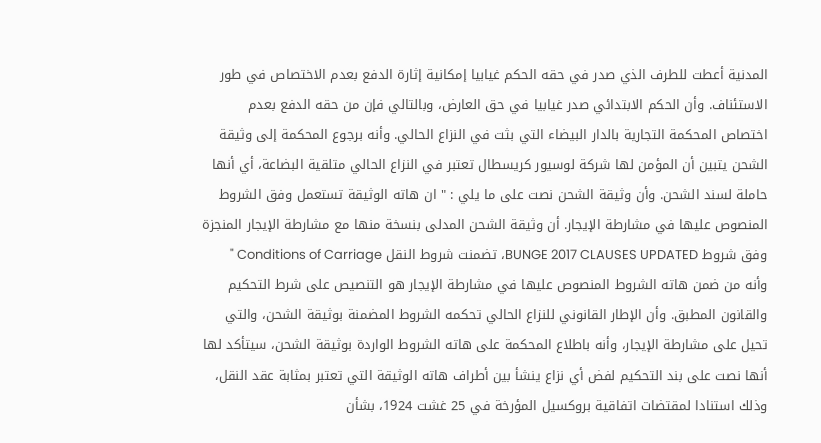المدنية أعطت للطرف الذي صدر في حقه الحكم غيابيا إمكانية إثارة الدفع بعدم الاختصاص في طور الاستئناف. وأن الحكم الابتدائي صدر غيابيا في حق العارض، وبالتالي فإن من حقه الدفع بعدم اختصاص المحكمة التجارية بالدار البيضاء التي بثت في النزاع الحالي. وأنه برجوع المحكمة إلى وثيقة الشحن يتبين أن المؤمن لها شركة لوسيور كريسطال تعتبر في النزاع الحالي متلقية البضاعة، أي أنها حاملة لسند الشحن. وأن وثيقة الشحن نصت على ما يلي : " ان هاته الوثيقة تستعمل وفق الشروط المنصوص عليها في مشارطة الإيجار. أن وثيقة الشحن المدلى بنسخة منها مع مشارطة الإيجار المنجزة وفق شروط BUNGE 2017 CLAUSES UPDATED، تضمنت شروط النقل Conditions of Carriage " وأنه من ضمن هاته الشروط المنصوص عليها في مشارطة الإيجار هو التنصيص على شرط التحكيم والقانون المطبق. وأن الإطار القانوني للنزاع الحالي تحكمه الشروط المضمنة بوثيقة الشحن، والتي تحيل على مشارطة الإيجار، وأنه باطلاع المحكمة على هاته الشروط الواردة بوثيقة الشحن، سيتأكد لها أنها نصت على بند التحكيم لفض أي نزاع ينشأ بين أطراف هاته الوثيقة التي تعتبر بمثابة عقد النقل، وذلك استنادا لمقتضات اتفاقية بروكسيل المؤرخة في 25 غشت 1924، بشأن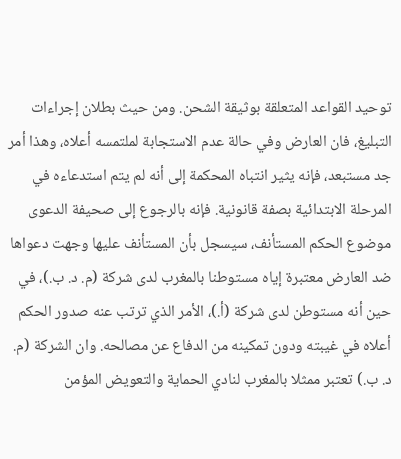توحيد القواعد المتعلقة بوثيقة الشحن. ومن حيث بطلان إجراءات التبليغ، فان العارض وفي حالة عدم الاستجابة لملتمسه أعلاه، وهذا أمر جد مستبعد، فإنه يثير انتباه المحكمة إلى أنه لم يتم استدعاءه في المرحلة الابتدائية بصفة قانونية. فإنه بالرجوع إلى صحيفة الدعوى موضوع الحكم المستأنف، سيسجل بأن المستأنف عليها وجهت دعواها ضد العارض معتبرة إياه مستوطنا بالمغرب لدى شركة (م. د. ب.)، في حين أنه مستوطن لدى شركة (أ.)، الأمر الذي ترتب عنه صدور الحكم أعلاه في غيبته ودون تمكينه من الدفاع عن مصالحه. وان الشركة (م. د. ب.) تعتبر ممثلا بالمغرب لنادي الحماية والتعويض المؤمن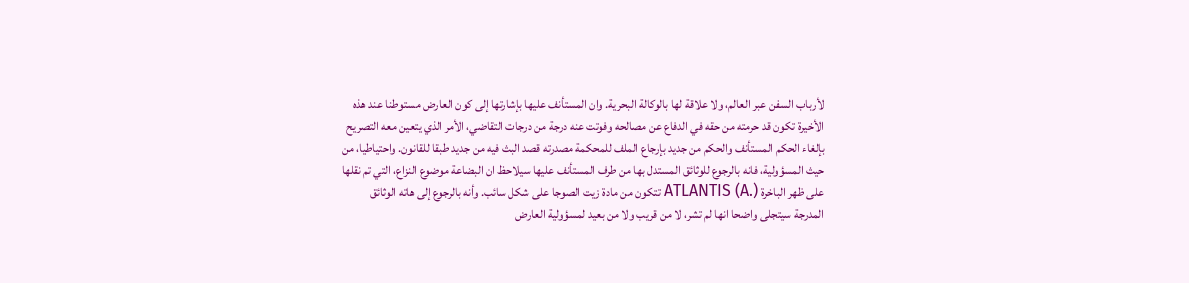لأرباب السفن عبر العالم، ولا علاقة لها بالوكالة البحرية. وان المستأنف عليها بإشارتها إلى كون العارض مستوطنا عند هذه الأخيرة تكون قد حرمته من حقه في الدفاع عن مصالحه وفوتت عنه درجة من درجات التقاضي، الأمر الذي يتعين معه التصريح بإلغاء الحكم المستأنف والحكم من جديد بإرجاع الملف للمحكمة مصدرته قصد البث فيه من جديد طبقا للقانون. واحتياطيا، من حيث المسؤولية، فانه بالرجوع للوثائق المستدل بها من طرف المستأنف عليها سيلاحظ ان البضاعة موضوع النزاع، التي تم نقلها على ظهر الباخرة ATLANTIS (A.) تتكون من مادة زيت الصوجا على شكل سائب. وأنه بالرجوع إلى هاته الوثائق المدرجة سيتجلى واضحا انها لم تشر، لا من قريب ولا من بعيد لمسؤولية العارض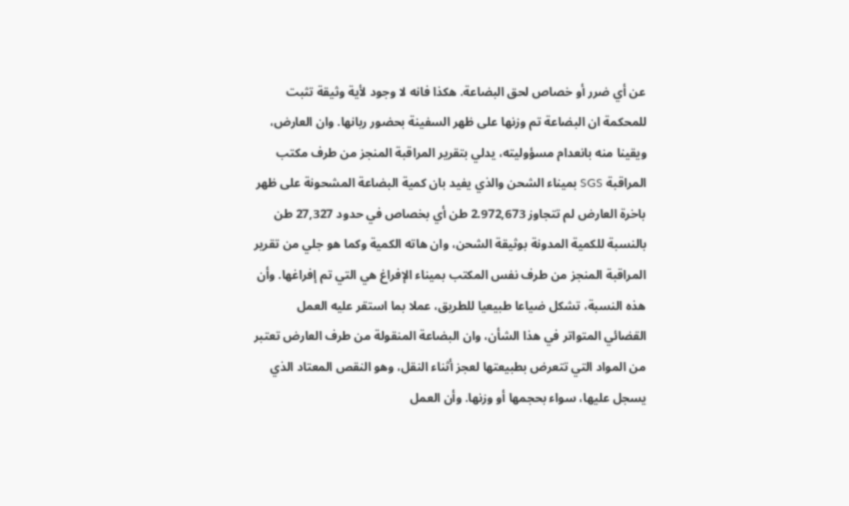عن أي ضرر أو خصاص لحق البضاعة. هكذا فانه لا وجود لأية وثيقة تثبت للمحكمة ان البضاعة تم وزنها على ظهر السفينة بحضور ربانها. وان العارض، ويقينا منه بانعدام مسؤوليته، يدلي بتقرير المراقبة المنجز من طرف مكتب المراقبة SGS بميناء الشحن والذي يفيد بان كمية البضاعة المشحونة على ظهر باخرة العارض لم تتجاوز 2.972,673 طن أي بخصاص في حدود 27,327 طن بالنسبة للكمية المدونة بوثيقة الشحن، وان هاته الكمية وكما هو جلي من تقرير المراقبة المنجز من طرف نفس المكتب بميناء الإفراغ هي التي تم إفراغها. وأن هذه النسبة، تشكل ضياعا طبيعيا للطريق، عملا بما استقر عليه العمل القضائي المتواتر في هذا الشأن، وان البضاعة المنقولة من طرف العارض تعتبر من المواد التي تتعرض بطبيعتها لعجز أثناء النقل، وهو النقص المعتاد الذي يسجل عليها، سواء بحجمها أو وزنها. وأن العمل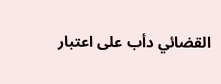القضائي دأب على اعتبار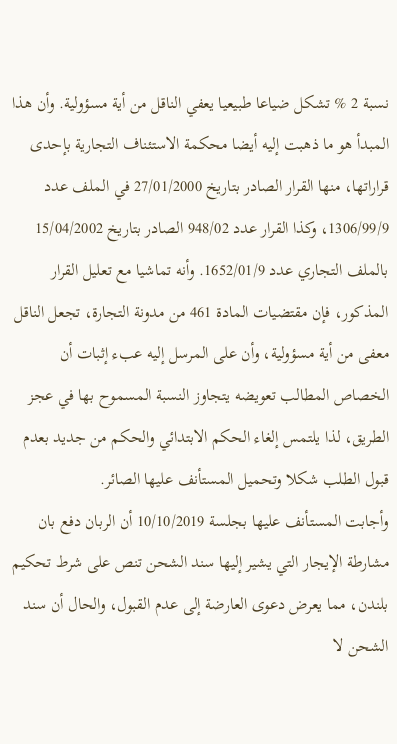نسبة 2 % تشكل ضياعا طبيعيا يعفي الناقل من أية مسؤولية. وأن هذا المبدأ هو ما ذهبت إليه أيضا محكمة الاستئناف التجارية بإحدى قراراتها، منها القرار الصادر بتاريخ 27/01/2000 في الملف عدد 1306/99/9، وكذا القرار عدد 948/02 الصادر بتاريخ 15/04/2002 بالملف التجاري عدد 1652/01/9. وأنه تماشيا مع تعليل القرار المذكور، فإن مقتضيات المادة 461 من مدونة التجارة، تجعل الناقل معفى من أية مسؤولية، وأن على المرسل إليه عبء إثبات أن الخصاص المطالب تعويضه يتجاوز النسبة المسموح بها في عجز الطريق، لذا يلتمس إلغاء الحكم الابتدائي والحكم من جديد بعدم قبول الطلب شكلا وتحميل المستأنف عليها الصائر.
وأجابت المستأنف عليها بجلسة 10/10/2019 أن الربان دفع بان مشارطة الإيجار التي يشير إليها سند الشحن تنص على شرط تحكيم بلندن، مما يعرض دعوى العارضة إلى عدم القبول، والحال أن سند الشحن لا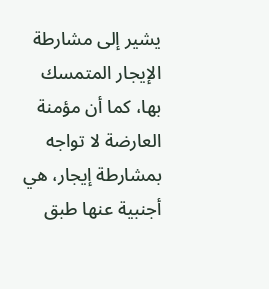يشير إلى مشارطة الإيجار المتمسك بها، كما أن مؤمنة العارضة لا تواجه بمشارطة إيجار، هي أجنبية عنها طبق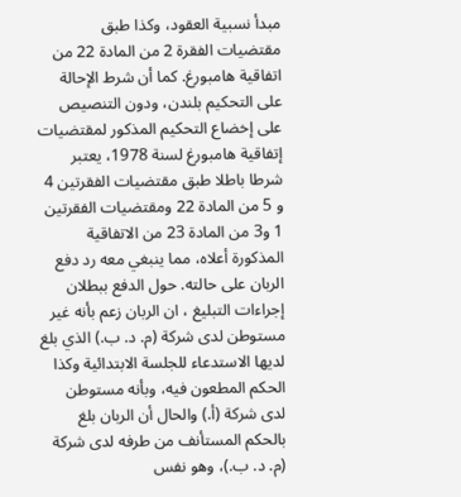مبدأ نسبية العقود، وكذا طبق مقتضيات الفقرة 2 من المادة 22 من اتفاقية هامبورغ. كما أن شرط الإحالة على التحكيم بلندن، ودون التنصيص على إخضاع التحكيم المذكور لمقتضيات إتفاقية هامبورغ لسنة 1978، يعتبر شرطا باطلا طبق مقتضيات الفقرتين 4 و 5 من المادة 22 ومقتضيات الفقرتين 1 و3 من المادة 23 من الاتفاقية المذكورة أعلاه، مما ينبغي معه رد دفع الربان على حالته. حول الدفع ببطلان إجراءات التبليغ ، ان الربان زعم بأنه غير مستوطن لدى شركة (م. د. ب.) الذي بلغ لديها الاستدعاء للجلسة الابتدائية وكذا الحكم المطعون فيه، وبأنه مستوطن لدى شركة (أ.) والحال أن الربان بلغ بالحكم المستأنف من طرفه لدى شركة (م. د. ب.)، وهو نفس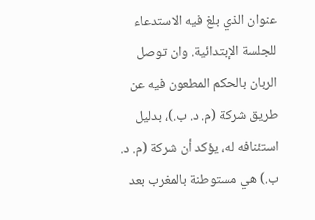عنوان الذي بلغ فيه الاستدعاء للجلسة الإبتدائية. وان توصل الربان بالحكم المطعون فيه عن طريق شركة (م. د. ب.)، بدليل استئنافه له، يؤكد أن شركة (م. د. ب.) هي مستوطنة بالمغرب بعد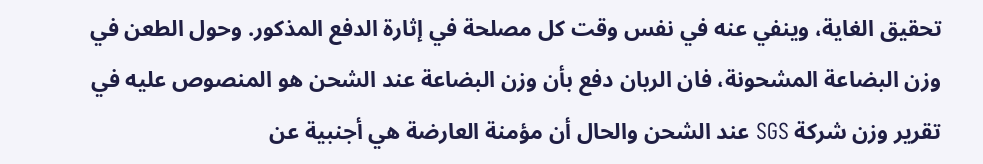تحقيق الغاية، وينفي عنه في نفس وقت کل مصلحة في إثارة الدفع المذكور. وحول الطعن في وزن البضاعة المشحونة، فان الربان دفع بأن وزن البضاعة عند الشحن هو المنصوص عليه في تقرير وزن شركة SGS عند الشحن والحال أن مؤمنة العارضة هي أجنبية عن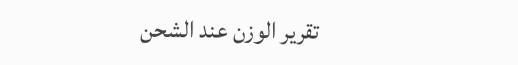تقرير الوزن عند الشحن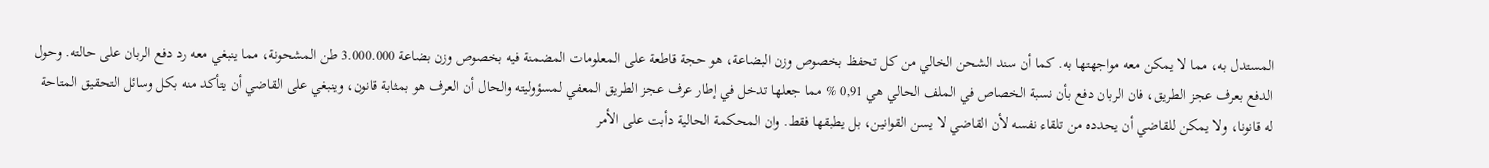المستدل به، مما لا يمكن معه مواجهتها به. كما أن سند الشحن الخالي من كل تحفظ بخصوص وزن البضاعة، هو حجة قاطعة على المعلومات المضمنة فيه بخصوص وزن بضاعة 3.000.000 طن المشحونة، مما ينبغي معه رد دفع الربان على حالته. وحول الدفع بعرف عجز الطريق، فان الربان دفع بأن نسبة الخصاص في الملف الحالي هي 0,91 % مما جعلها تدخل في إطار عرف عجز الطريق المعفي لمسؤوليته والحال أن العرف هو بمثابة قانون، وينبغي على القاضي أن يتأكد منه بكل وسائل التحقيق المتاحة له قانونا، ولا يمكن للقاضي أن يحدده من تلقاء نفسه لأن القاضي لا يسن القوانين، بل يطبقها فقط. وان المحكمة الحالية دأبت على الأمر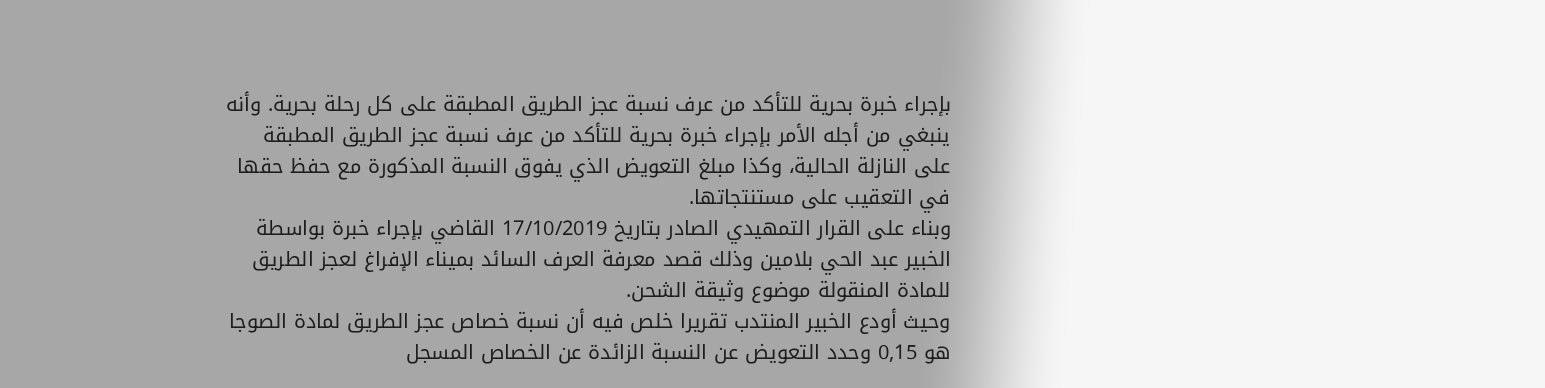بإجراء خبرة بحرية للتأكد من عرف نسبة عجز الطريق المطبقة على كل رحلة بحرية. وأنه ينبغي من أجله الأمر بإجراء خبرة بحرية للتأكد من عرف نسبة عجز الطريق المطبقة على النازلة الحالية، وكذا مبلغ التعويض الذي يفوق النسبة المذكورة مع حفظ حقها في التعقيب على مستنتجاتها.
وبناء على القرار التمهيدي الصادر بتاريخ 17/10/2019 القاضي بإجراء خبرة بواسطة الخبير عبد الحي بلامين وذلك قصد معرفة العرف السائد بميناء الإفراغ لعجز الطريق للمادة المنقولة موضوع وثيقة الشحن.
وحيث أودع الخبير المنتدب تقريرا خلص فيه أن نسبة خصاص عجز الطريق لمادة الصوجا هو 0,15 وحدد التعويض عن النسبة الزائدة عن الخصاص المسجل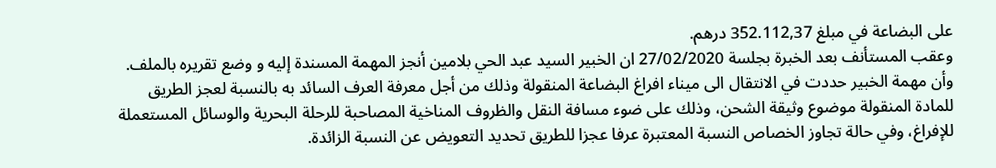على البضاعة في مبلغ 352.112,37 درهم.
وعقب المستأنف بعد الخبرة بجلسة 27/02/2020 ان الخبير السيد عبد الحي بلامين أنجز المهمة المسندة إليه و وضع تقريره بالملف. وأن مهمة الخبير حددت في الانتقال الى ميناء افراغ البضاعة المنقولة وذلك من أجل معرفة العرف السائد به بالنسبة لعجز الطريق للمادة المنقولة موضوع وثيقة الشحن، وذلك على ضوء مسافة النقل والظروف المناخية المصاحبة للرحلة البحرية والوسائل المستعملة للإفراغ، وفي حالة تجاوز الخصاص النسبة المعتبرة عرفا عجزا للطريق تحديد التعويض عن النسبة الزائدة.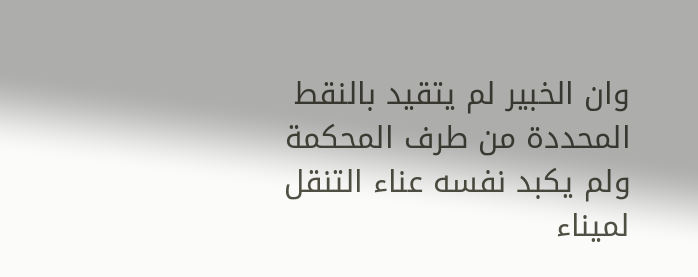وان الخبير لم يتقيد بالنقط المحددة من طرف المحكمة ولم يكبد نفسه عناء التنقل لميناء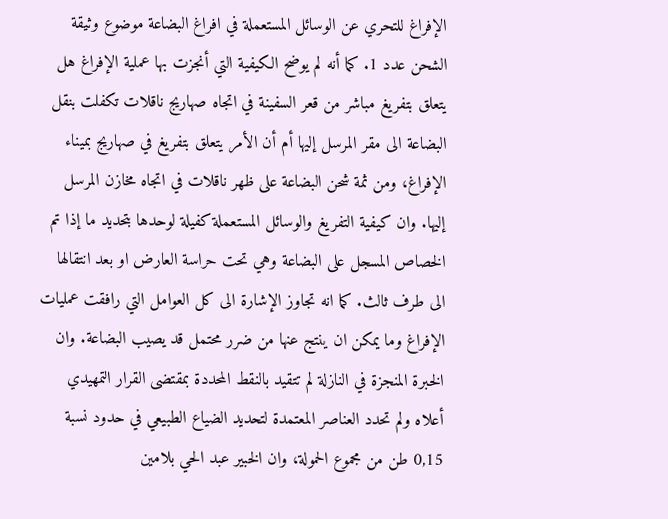الإفراغ للتحري عن الوسائل المستعملة في افراغ البضاعة موضوع وثيقة الشحن عدد 1. كما أنه لم يوضح الكيفية التي أنجزت بها عملية الإفراغ هل يتعلق بتفريغ مباشر من قعر السفينة في اتجاه صهاريج ناقلات تكفلت بنقل البضاعة الى مقر المرسل إليها أم أن الأمر يتعلق بتفريغ في صهاريج بميناء الإفراغ، ومن ثمة شحن البضاعة على ظهر ناقلات في اتجاه مخازن المرسل إليها. وان كيفية التفريغ والوسائل المستعملة كفيلة لوحدها بتحديد ما إذا تم الخصاص المسجل على البضاعة وهي تحت حراسة العارض او بعد انتقالها الى طرف ثالث. كما انه تجاوز الإشارة الى كل العوامل التي رافقت عمليات الإفراغ وما يمكن ان ينتج عنها من ضرر محتمل قد يصيب البضاعة. وان الخبرة المنجزة في النازلة لم تتقيد بالنقط المحددة بمقتضى القرار التمهيدي أعلاه ولم تحدد العناصر المعتمدة لتحديد الضياع الطبيعي في حدود نسبة 0,15 طن من مجموع الحمولة، وان الخبير عبد الحي بلامين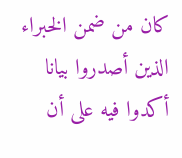كان من ضمن الخبراء الذين أصدروا بيانا أكدوا فيه على أن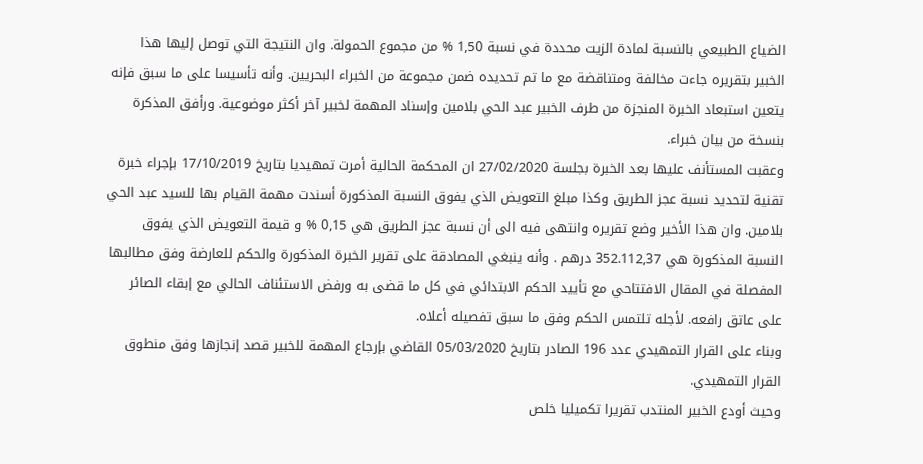الضياع الطبيعي بالنسبة لمادة الزيت محددة في نسبة 1,50 % من مجموع الحمولة. وان النتيجة التي توصل إليها هذا الخبير بتقريره جاءت مخالفة ومتناقضة مع ما تم تحديده ضمن مجموعة من الخبراء البحريين. وأنه تأسيسا على ما سبق فإنه يتعين استبعاد الخبرة المنجزة من طرف الخبير عبد الحي بلامين وإسناد المهمة لخبير آخر أكثر موضوعية. ورأفق المذكرة بنسخة من بيان خبراء.
وعقبت المستأنف عليها بعد الخبرة بجلسة 27/02/2020 ان المحكمة الحالية أمرت تمهيديا بتاريخ 17/10/2019 بإجراء خبرة تقنية لتحديد نسبة عجز الطريق وكذا مبلغ التعويض الذي يفوق النسبة المذكورة أسندت مهمة القيام بها للسيد عبد الحي بلامين. وان هذا الأخير وضع تقريره وانتهى فيه الى أن نسبة عجز الطريق هي 0,15 % و قيمة التعويض الذي يفوق النسبة المذكورة هي 352.112,37 درهم . وأنه ينبغي المصادقة على تقرير الخبرة المذكورة والحكم للعارضة وفق مطالبها المفصلة في المقال الافتتاحي مع تأييد الحكم الابتدائي في كل ما قضى به ورفض الاستئناف الحالي مع إبقاء الصائر على عاتق رافعه. لأجله تلتمس الحكم وفق ما سبق تفصيله أعلاه.
وبناء على القرار التمهيدي عدد 196 الصادر بتاريخ 05/03/2020 القاضي بإرجاع المهمة للخبير قصد إنجازها وفق منطوق القرار التمهيدي.
وحيث أودع الخبير المنتدب تقريرا تكميليا خلص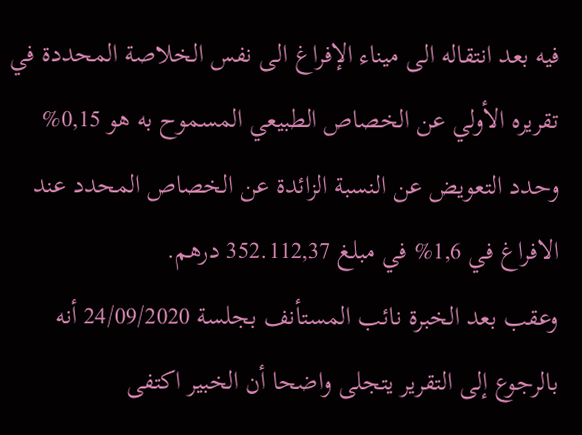فيه بعد انتقاله الى ميناء الإفراغ الى نفس الخلاصة المحددة في تقريره الأولي عن الخصاص الطبيعي المسموح به هو 0,15% وحدد التعويض عن النسبة الزائدة عن الخصاص المحدد عند الافراغ في 1,6% في مبلغ 352.112,37 درهم.
وعقب بعد الخبرة نائب المستأنف بجلسة 24/09/2020 أنه بالرجوع إلى التقرير يتجلى واضحا أن الخبير اكتفى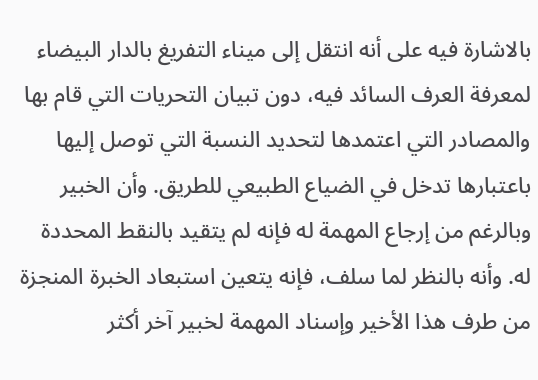بالاشارة فيه على أنه انتقل إلى ميناء التفريغ بالدار البيضاء لمعرفة العرف السائد فيه، دون تبيان التحريات التي قام بها والمصادر التي اعتمدها لتحديد النسبة التي توصل إليها باعتبارها تدخل في الضياع الطبيعي للطريق. وأن الخبير وبالرغم من إرجاع المهمة له فإنه لم يتقيد بالنقط المحددة له. وأنه بالنظر لما سلف، فإنه يتعين استبعاد الخبرة المنجزة من طرف هذا الأخير وإسناد المهمة لخبير آخر أكثر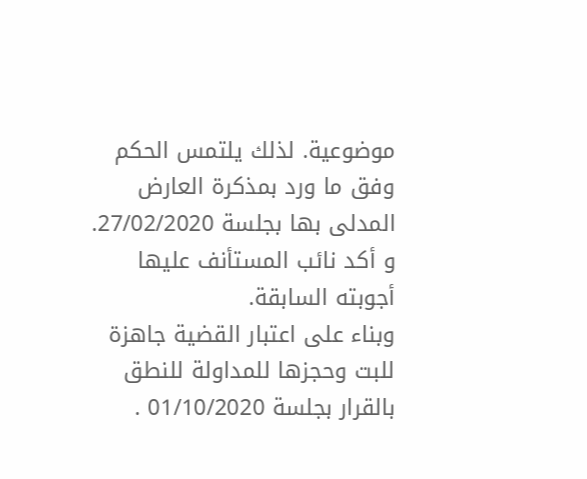موضوعية. لذلك يلتمس الحكم وفق ما ورد بمذكرة العارض المدلى بها بجلسة 27/02/2020.
و أكد نائب المستأنف عليها أجوبته السابقة.
وبناء على اعتبار القضية جاهزة للبت وحجزها للمداولة للنطق بالقرار بجلسة 01/10/2020 .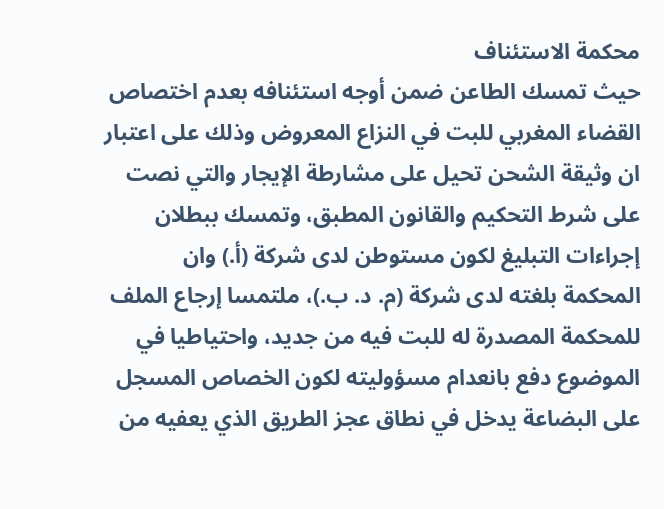محكمة الاستئناف
حيث تمسك الطاعن ضمن أوجه استئنافه بعدم اختصاص القضاء المغربي للبت في النزاع المعروض وذلك على اعتبار ان وثيقة الشحن تحيل على مشارطة الإيجار والتي نصت على شرط التحكيم والقانون المطبق، وتمسك ببطلان إجراءات التبليغ لكون مستوطن لدى شركة (أ.) وان المحكمة بلغته لدى شركة (م. د. ب.)، ملتمسا إرجاع الملف للمحكمة المصدرة له للبت فيه من جديد، واحتياطيا في الموضوع دفع بانعدام مسؤوليته لكون الخصاص المسجل على البضاعة يدخل في نطاق عجز الطريق الذي يعفيه من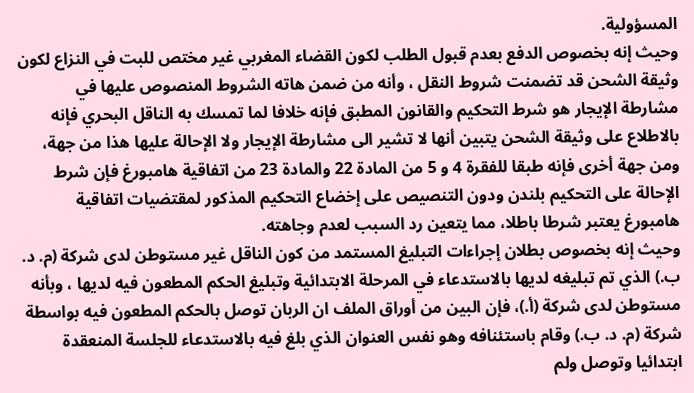المسؤولية.
وحيث إنه بخصوص الدفع بعدم قبول الطلب لكون القضاء المغربي غير مختص للبت في النزاع لكون وثيقة الشحن قد تضمنت شروط النقل ، وأنه من ضمن هاته الشروط المنصوص عليها في مشارطة الإيجار هو شرط التحكيم والقانون المطبق فإنه خلافا لما تمسك به الناقل البحري فإنه بالاطلاع على وثيقة الشحن يتبين أنها لا تشير الى مشارطة الإيجار ولا الإحالة عليها هذا من جهة، ومن جهة أخرى فإنه طبقا للفقرة 4 و 5 من المادة 22 والمادة 23 من اتفاقية هامبورغ فإن شرط الإحالة على التحكيم بلندن ودون التنصيص على إخضاع التحكيم المذكور لمقتضيات اتفاقية هامبورغ يعتبر شرطا باطلا، مما يتعين رد السبب لعدم وجاهته.
وحيث إنه بخصوص بطلان إجراءات التبليغ المستمد من كون الناقل غير مستوطن لدى شركة (م. د. ب.) الذي تم تبليغه لديها بالاستدعاء في المرحلة الابتدائية وتبليغ الحكم المطعون فيه لديها ، وبأنه مستوطن لدى شركة (أ.)، فإن البين من أوراق الملف ان الربان توصل بالحكم المطعون فيه بواسطة شركة (م. د. ب.) وقام باستئنافه وهو نفس العنوان الذي بلغ فيه بالاستدعاء للجلسة المنعقدة ابتدائيا وتوصل ولم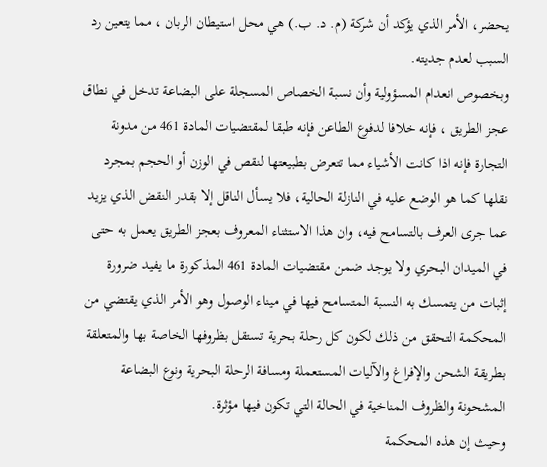يحضر، الأمر الذي يؤكد أن شركة (م. د. ب.) هي محل استيطان الربان ، مما يتعين رد السبب لعدم جديته.
وبخصوص انعدام المسؤولية وأن نسبة الخصاص المسجلة على البضاعة تدخل في نطاق عجز الطريق ، فإنه خلافا لدفوع الطاعن فإنه طبقا لمقتضيات المادة 461 من مدونة التجارة فإنه اذا كانت الأشياء مما تتعرض بطبيعتها لنقص في الوزن أو الحجم بمجرد نقلها كما هو الوضع عليه في النازلة الحالية، فلا يسأل الناقل إلا بقدر النقض الذي يزيد عما جرى العرف بالتسامح فيه، وان هذا الاستثناء المعروف بعجز الطريق يعمل به حتى في الميدان البحري ولا يوجد ضمن مقتضيات المادة 461 المذكورة ما يفيد ضرورة إثبات من يتمسك به النسبة المتسامح فيها في ميناء الوصول وهو الأمر الذي يقتضي من المحكمة التحقق من ذلك لكون كل رحلة بحرية تستقل بظروفها الخاصة بها والمتعلقة بطريقة الشحن والإفراغ والآليات المستعملة ومسافة الرحلة البحرية ونوع البضاعة المشحونة والظروف المناخية في الحالة التي تكون فيها مؤثرة.
وحيث إن هذه المحكمة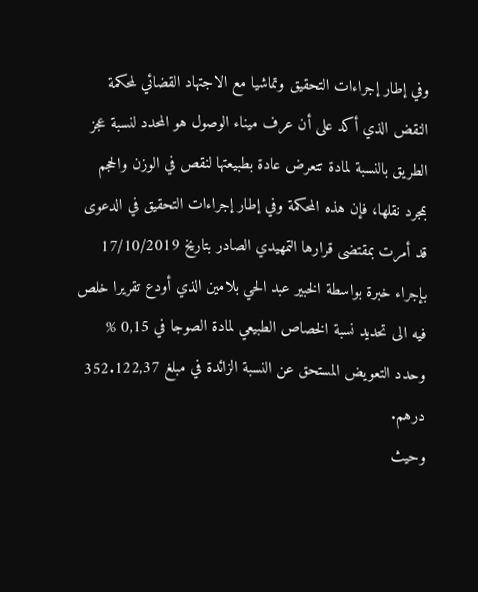وفي إطار إجراءات التحقيق وتماشيا مع الاجتهاد القضائي لمحكمة النقض الذي أكد على أن عرف ميناء الوصول هو المحدد لنسبة عجز الطريق بالنسبة لمادة تتعرض عادة بطبيعتها لنقص في الوزن والحجم بمجرد نقلها، فإن هذه المحكمة وفي إطار إجراءات التحقيق في الدعوى قد أمرت بمقتضى قرارها التمهيدي الصادر بتاريخ 17/10/2019 بإجراء خبرة بواسطة الخبير عبد الحي بلامين الذي أودع تقريرا خلص فيه الى تحديد نسبة الخصاص الطبيعي لمادة الصوجا في 0,15 % وحدد التعويض المستحق عن النسبة الزائدة في مبلغ 352.122,37 درهم.
وحيث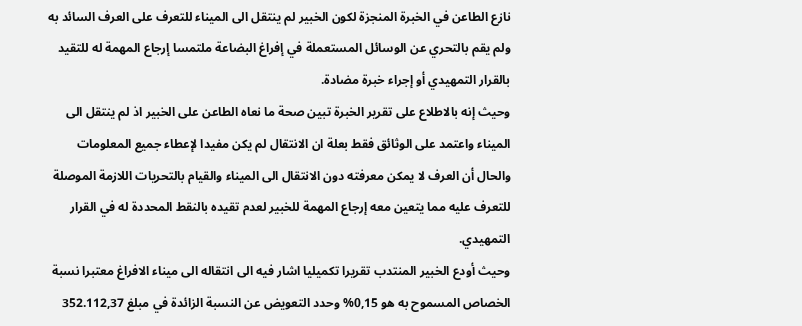نازع الطاعن في الخبرة المنجزة لكون الخبير لم ينتقل الى الميناء للتعرف على العرف السائد به ولم يقم بالتحري عن الوسائل المستعملة في إفراغ البضاعة ملتمسا إرجاع المهمة له للتقيد بالقرار التمهيدي أو إجراء خبرة مضادة.
وحيث إنه بالاطلاع على تقرير الخبرة تبين صحة ما نعاه الطاعن على الخبير اذ لم ينتقل الى الميناء واعتمد على الوثائق فقط بعلة ان الانتقال لم يكن مفيدا لإعطاء جميع المعلومات والحال أن العرف لا يمكن معرفته دون الانتقال الى الميناء والقيام بالتحريات اللازمة الموصلة للتعرف عليه مما يتعين معه إرجاع المهمة للخبير لعدم تقيده بالنقط المحددة له في القرار التمهيدي.
وحيث أودع الخبير المنتدب تقريرا تكميليا اشار فيه الى انتقاله الى ميناء الافراغ معتبرا نسبة الخصاص المسموح به هو 0,15% وحدد التعويض عن النسبة الزائدة في مبلغ 352.112,37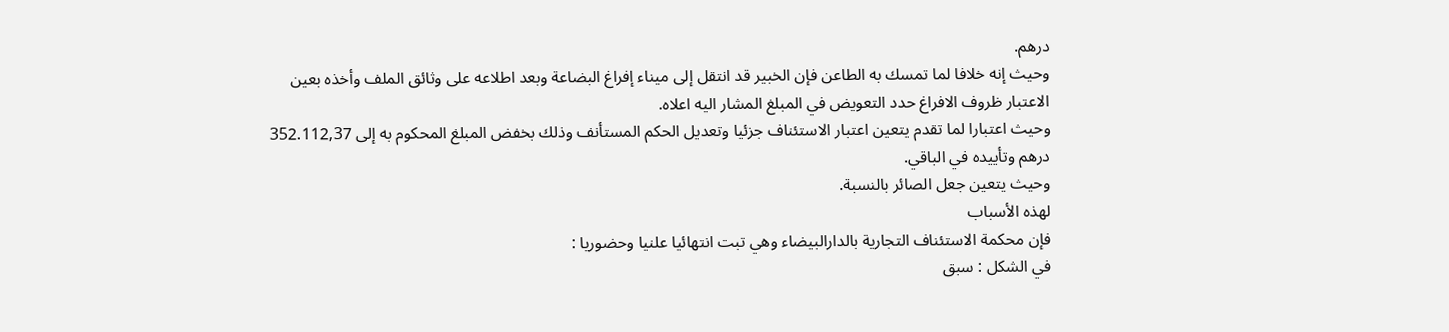درهم.
وحيث إنه خلافا لما تمسك به الطاعن فإن الخبير قد انتقل إلى ميناء إفراغ البضاعة وبعد اطلاعه على وثائق الملف وأخذه بعين الاعتبار ظروف الافراغ حدد التعويض في المبلغ المشار اليه اعلاه.
وحيث اعتبارا لما تقدم يتعين اعتبار الاستئناف جزئيا وتعديل الحكم المستأنف وذلك بخفض المبلغ المحكوم به إلى 352.112,37 درهم وتأييده في الباقي.
وحيث يتعين جعل الصائر بالنسبة.
لهذه الأسباب
فإن محكمة الاستئناف التجارية بالدارالبيضاء وهي تبت انتهائيا علنيا وحضوريا :
في الشكل : سبق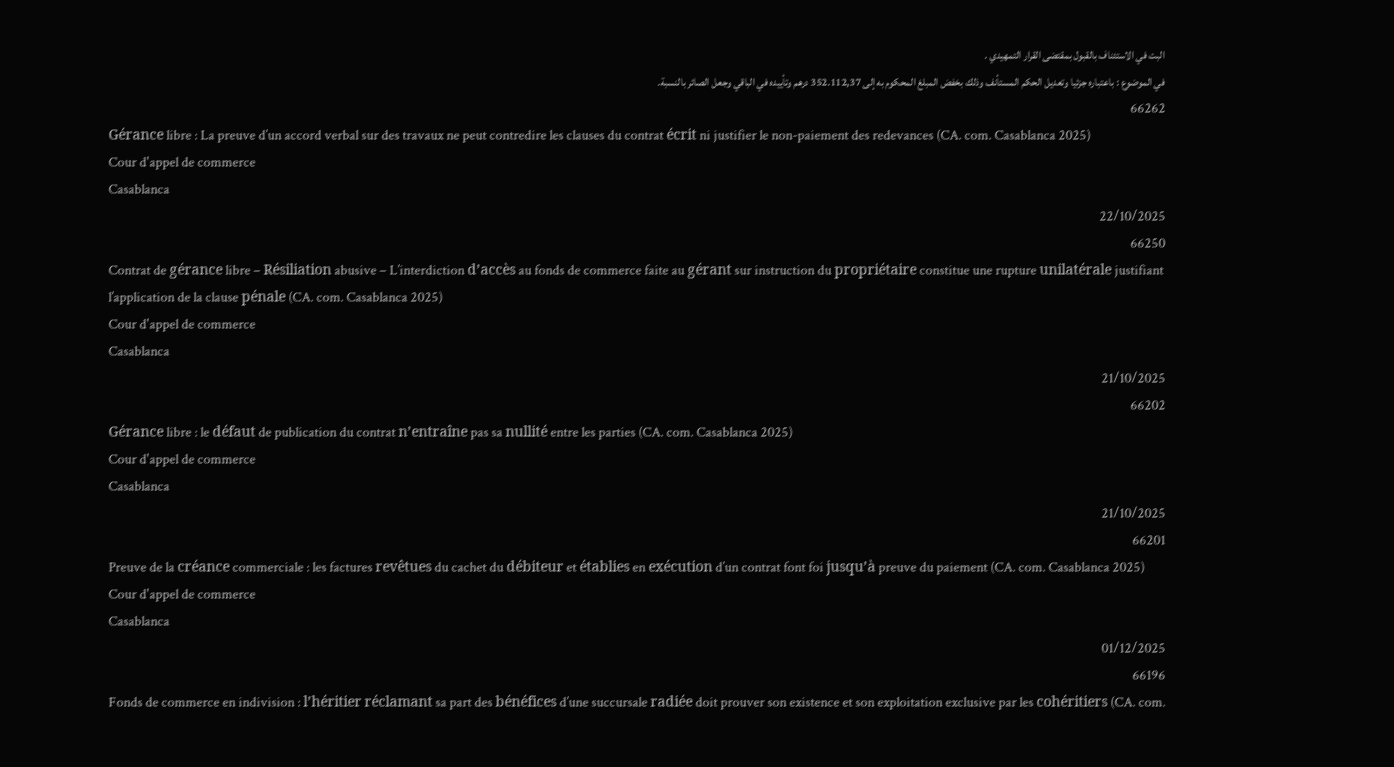البت في الاستئناف بالقبول بمقتضى القرار التمهيدي .
في الموضوع : باعتباره جزئيا وتعديل الحكم المستأنف وذلك بخفض المبلغ المحكوم به إلى 352.112,37 درهم وتأييده في الباقي وجعل الصائر بالنسبة.
66262
Gérance libre : La preuve d’un accord verbal sur des travaux ne peut contredire les clauses du contrat écrit ni justifier le non-paiement des redevances (CA. com. Casablanca 2025)
Cour d'appel de commerce
Casablanca
22/10/2025
66250
Contrat de gérance libre – Résiliation abusive – L’interdiction d’accès au fonds de commerce faite au gérant sur instruction du propriétaire constitue une rupture unilatérale justifiant l’application de la clause pénale (CA. com. Casablanca 2025)
Cour d'appel de commerce
Casablanca
21/10/2025
66202
Gérance libre : le défaut de publication du contrat n’entraîne pas sa nullité entre les parties (CA. com. Casablanca 2025)
Cour d'appel de commerce
Casablanca
21/10/2025
66201
Preuve de la créance commerciale : les factures revêtues du cachet du débiteur et établies en exécution d’un contrat font foi jusqu’à preuve du paiement (CA. com. Casablanca 2025)
Cour d'appel de commerce
Casablanca
01/12/2025
66196
Fonds de commerce en indivision : l’héritier réclamant sa part des bénéfices d’une succursale radiée doit prouver son existence et son exploitation exclusive par les cohéritiers (CA. com.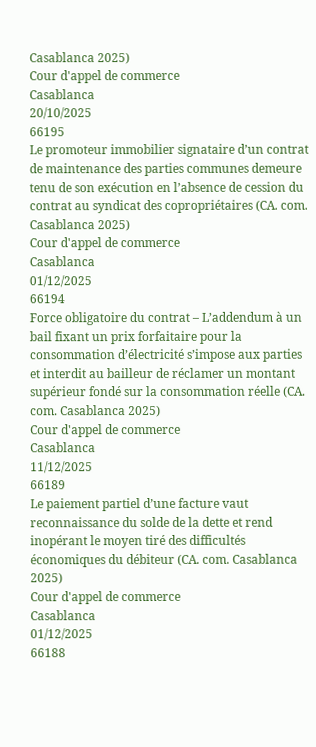Casablanca 2025)
Cour d'appel de commerce
Casablanca
20/10/2025
66195
Le promoteur immobilier signataire d’un contrat de maintenance des parties communes demeure tenu de son exécution en l’absence de cession du contrat au syndicat des copropriétaires (CA. com. Casablanca 2025)
Cour d'appel de commerce
Casablanca
01/12/2025
66194
Force obligatoire du contrat – L’addendum à un bail fixant un prix forfaitaire pour la consommation d’électricité s’impose aux parties et interdit au bailleur de réclamer un montant supérieur fondé sur la consommation réelle (CA. com. Casablanca 2025)
Cour d'appel de commerce
Casablanca
11/12/2025
66189
Le paiement partiel d’une facture vaut reconnaissance du solde de la dette et rend inopérant le moyen tiré des difficultés économiques du débiteur (CA. com. Casablanca 2025)
Cour d'appel de commerce
Casablanca
01/12/2025
66188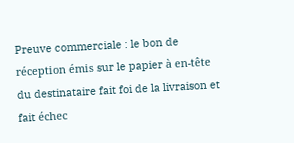Preuve commerciale : le bon de réception émis sur le papier à en-tête du destinataire fait foi de la livraison et fait échec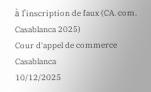à l’inscription de faux (CA. com. Casablanca 2025)
Cour d'appel de commerce
Casablanca
10/12/2025